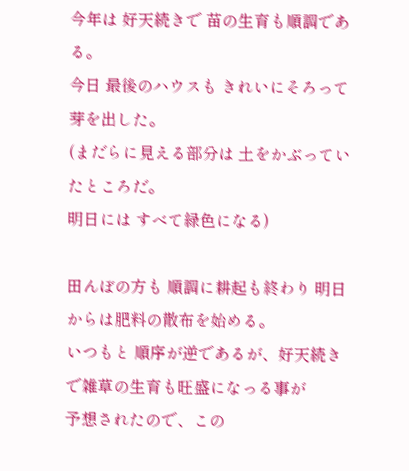今年は 好天続きで 苗の生育も順調である。
今日 最後のハウスも きれいにそろって芽を出した。
(まだらに見える部分は 土をかぶっていたところだ。
明日には すべて緑色になる)

田んぼの方も 順調に耕起も終わり 明日からは肥料の散布を始める。
いつもと 順序が逆であるが、好天続きで雑草の生育も旺盛になっる事が
予想されたので、この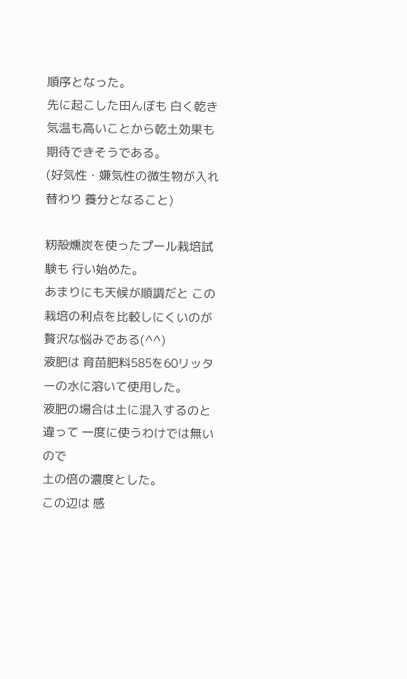順序となった。
先に起こした田んぼも 白く乾き 気温も高いことから乾土効果も期待できそうである。
(好気性・嫌気性の微生物が入れ替わり 養分となること)

籾殻燻炭を使ったプール栽培試験も 行い始めた。
あまりにも天候が順調だと この栽培の利点を比較しにくいのが
贅沢な悩みである(^^)
液肥は 育苗肥料585を60リッターの水に溶いて使用した。
液肥の場合は土に混入するのと違って 一度に使うわけでは無いので
土の倍の濃度とした。
この辺は 感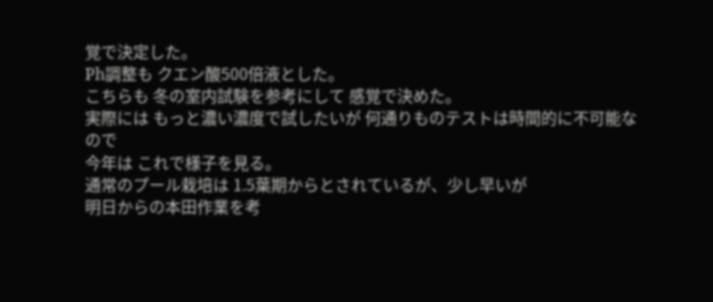覚で決定した。
Ph調整も クエン酸500倍液とした。
こちらも 冬の室内試験を参考にして 感覚で決めた。
実際には もっと濃い濃度で試したいが 何通りものテストは時間的に不可能なので
今年は これで様子を見る。
通常のプール栽培は 1.5葉期からとされているが、少し早いが
明日からの本田作業を考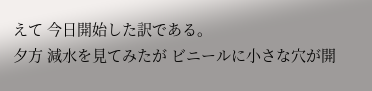えて 今日開始した訳である。
夕方 減水を見てみたが ビニールに小さな穴が開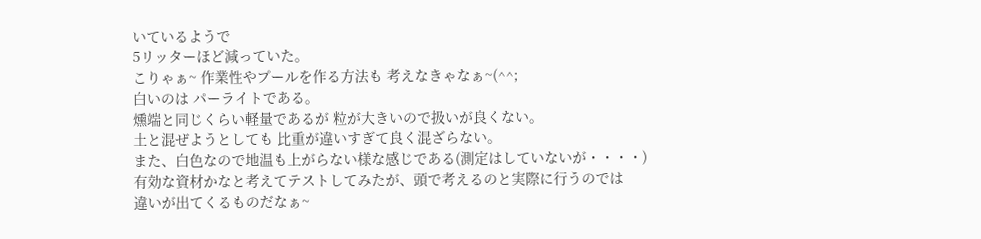いているようで
5リッターほど減っていた。
こりゃぁ~ 作業性やプールを作る方法も 考えなきゃなぁ~(^^;
白いのは パーライトである。
燻端と同じくらい軽量であるが 粒が大きいので扱いが良くない。
土と混ぜようとしても 比重が違いすぎて良く混ざらない。
また、白色なので地温も上がらない様な感じである(測定はしていないが・・・・)
有効な資材かなと考えてテストしてみたが、頭で考えるのと実際に行うのでは
違いが出てくるものだなぁ~